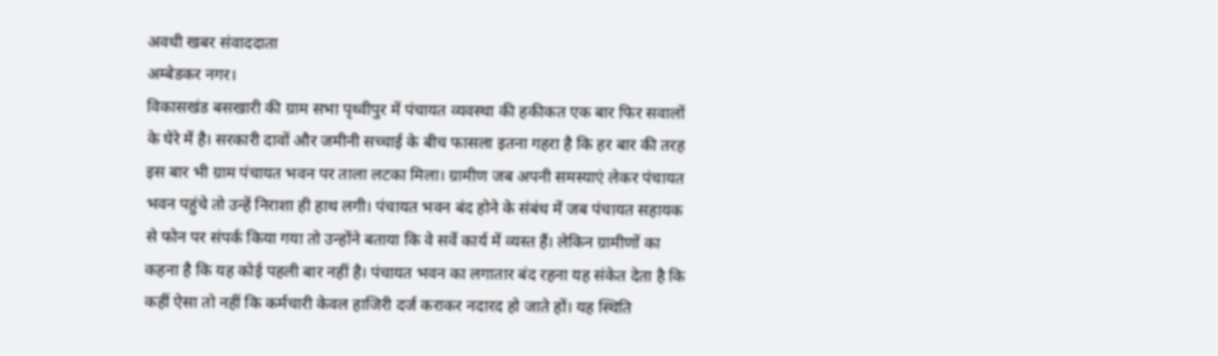अवधी खबर संवाददाता
अम्बेडकर नगर।
विकासखंड बसखारी की ग्राम सभा पृथ्वीपुर में पंचायत व्यवस्था की हकीकत एक बार फिर सवालों के घेरे में है। सरकारी दावों और जमीनी सच्चाई के बीच फासला इतना गहरा है कि हर बार की तरह इस बार भी ग्राम पंचायत भवन पर ताला लटका मिला। ग्रामीण जब अपनी समस्याएं लेकर पंचायत भवन पहुंचे तो उन्हें निराशा ही हाथ लगी। पंचायत भवन बंद होने के संबंध में जब पंचायत सहायक से फोन पर संपर्क किया गया तो उन्होंने बताया कि वे सर्वे कार्य में व्यस्त हैं। लेकिन ग्रामीणों का कहना है कि यह कोई पहली बार नहीं है। पंचायत भवन का लगातार बंद रहना यह संकेत देता है कि कहीं ऐसा तो नहीं कि कर्मचारी केवल हाजिरी दर्ज कराकर नदारद हो जाते हों। यह स्थिति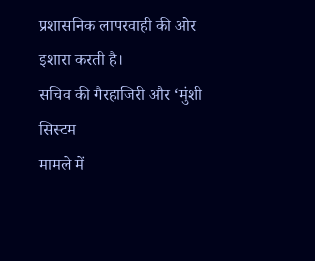प्रशासनिक लापरवाही की ओर इशारा करती है।
सचिव की गैरहाजिरी और ‘मुंशी सिस्टम
मामले में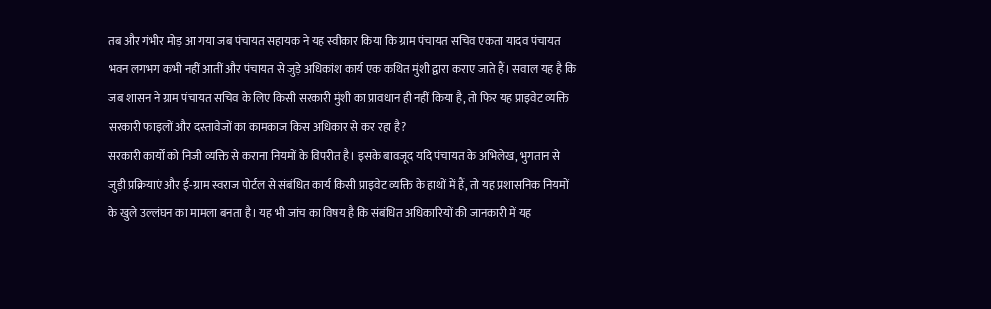तब और गंभीर मोड़ आ गया जब पंचायत सहायक ने यह स्वीकार किया कि ग्राम पंचायत सचिव एकता यादव पंचायत भवन लगभग कभी नहीं आतीं और पंचायत से जुड़े अधिकांश कार्य एक कथित मुंशी द्वारा कराए जाते हैं। सवाल यह है कि जब शासन ने ग्राम पंचायत सचिव के लिए किसी सरकारी मुंशी का प्रावधान ही नहीं किया है, तो फिर यह प्राइवेट व्यक्ति सरकारी फाइलों और दस्तावेजों का कामकाज किस अधिकार से कर रहा है?
सरकारी कार्यों को निजी व्यक्ति से कराना नियमों के विपरीत है। इसके बावजूद यदि पंचायत के अभिलेख, भुगतान से जुड़ी प्रक्रियाएं और ई-ग्राम स्वराज पोर्टल से संबंधित कार्य किसी प्राइवेट व्यक्ति के हाथों में हैं, तो यह प्रशासनिक नियमों के खुले उल्लंघन का मामला बनता है। यह भी जांच का विषय है कि संबंधित अधिकारियों की जानकारी में यह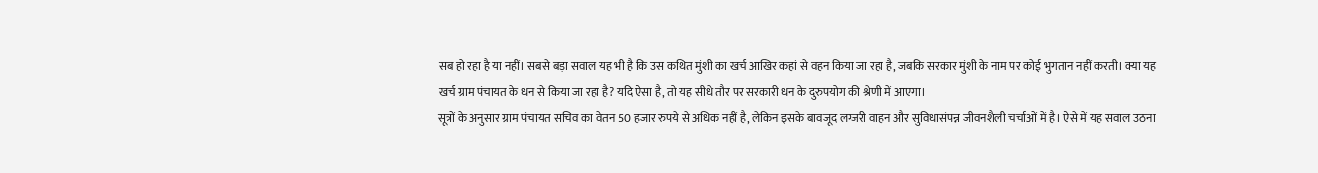सब हो रहा है या नहीं। सबसे बड़ा सवाल यह भी है कि उस कथित मुंशी का खर्च आखिर कहां से वहन किया जा रहा है, जबकि सरकार मुंशी के नाम पर कोई भुगतान नहीं करती। क्या यह खर्च ग्राम पंचायत के धन से किया जा रहा है? यदि ऐसा है, तो यह सीधे तौर पर सरकारी धन के दुरुपयोग की श्रेणी में आएगा।
सूत्रों के अनुसार ग्राम पंचायत सचिव का वेतन 50 हजार रुपये से अधिक नहीं है, लेकिन इसके बावजूद लग्जरी वाहन और सुविधासंपन्न जीवनशैली चर्चाओं में है। ऐसे में यह सवाल उठना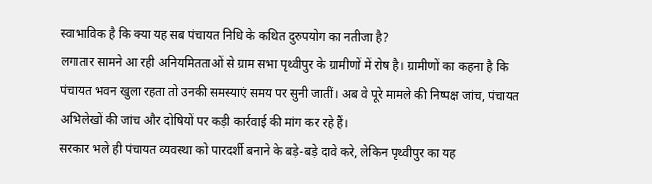स्वाभाविक है कि क्या यह सब पंचायत निधि के कथित दुरुपयोग का नतीजा है?
लगातार सामने आ रही अनियमितताओं से ग्राम सभा पृथ्वीपुर के ग्रामीणों में रोष है। ग्रामीणों का कहना है कि पंचायत भवन खुला रहता तो उनकी समस्याएं समय पर सुनी जातीं। अब वे पूरे मामले की निष्पक्ष जांच, पंचायत अभिलेखों की जांच और दोषियों पर कड़ी कार्रवाई की मांग कर रहे हैं।
सरकार भले ही पंचायत व्यवस्था को पारदर्शी बनाने के बड़े-बड़े दावे करे, लेकिन पृथ्वीपुर का यह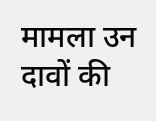मामला उन दावों की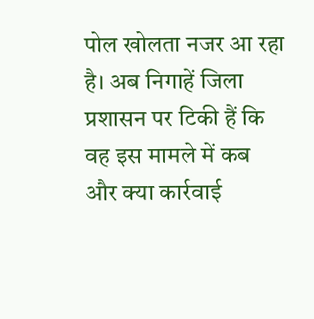पोल खोलता नजर आ रहा है। अब निगाहें जिला प्रशासन पर टिकी हैं कि वह इस मामले में कब और क्या कार्रवाई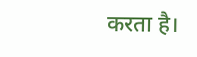करता है।